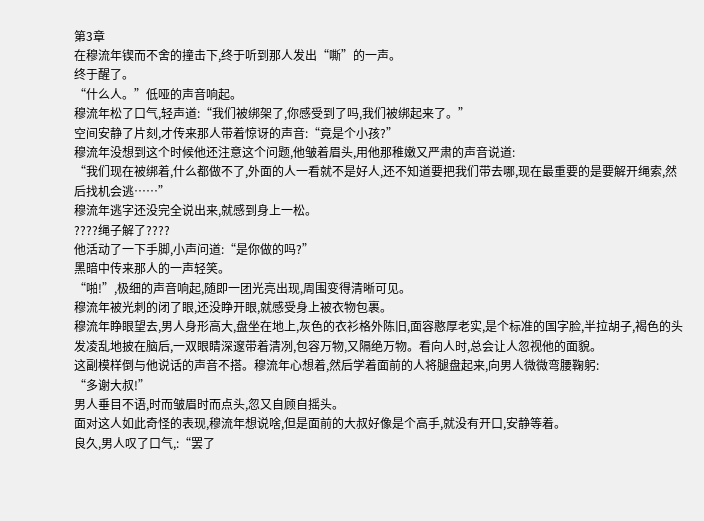第3章
在穆流年锲而不舍的撞击下,终于听到那人发出“嘶”的一声。
终于醒了。
“什么人。”低哑的声音响起。
穆流年松了口气,轻声道:“我们被绑架了,你感受到了吗,我们被绑起来了。”
空间安静了片刻,才传来那人带着惊讶的声音:“竟是个小孩?”
穆流年没想到这个时候他还注意这个问题,他皱着眉头,用他那稚嫩又严肃的声音说道:
“我们现在被绑着,什么都做不了,外面的人一看就不是好人,还不知道要把我们带去哪,现在最重要的是要解开绳索,然后找机会逃……”
穆流年逃字还没完全说出来,就感到身上一松。
????绳子解了????
他活动了一下手脚,小声问道:“是你做的吗?”
黑暗中传来那人的一声轻笑。
“啪!”,极细的声音响起,随即一团光亮出现,周围变得清晰可见。
穆流年被光刺的闭了眼,还没睁开眼,就感受身上被衣物包裹。
穆流年睁眼望去,男人身形高大,盘坐在地上,灰色的衣衫格外陈旧,面容憨厚老实,是个标准的国字脸,半拉胡子,褐色的头发凌乱地披在脑后,一双眼睛深邃带着清冽,包容万物,又隔绝万物。看向人时,总会让人忽视他的面貌。
这副模样倒与他说话的声音不搭。穆流年心想着,然后学着面前的人将腿盘起来,向男人微微弯腰鞠躬:
“多谢大叔!”
男人垂目不语,时而皱眉时而点头,忽又自顾自摇头。
面对这人如此奇怪的表现,穆流年想说啥,但是面前的大叔好像是个高手,就没有开口,安静等着。
良久,男人叹了口气,:“罢了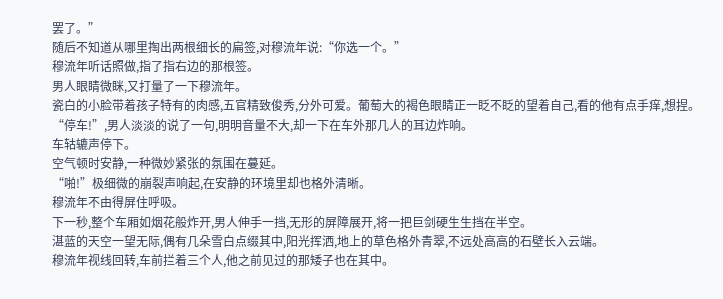罢了。”
随后不知道从哪里掏出两根细长的扁签,对穆流年说:“你选一个。”
穆流年听话照做,指了指右边的那根签。
男人眼睛微眯,又打量了一下穆流年。
瓷白的小脸带着孩子特有的肉感,五官精致俊秀,分外可爱。葡萄大的褐色眼睛正一眨不眨的望着自己,看的他有点手痒,想捏。
“停车!”,男人淡淡的说了一句,明明音量不大,却一下在车外那几人的耳边炸响。
车轱辘声停下。
空气顿时安静,一种微妙紧张的氛围在蔓延。
“啪!”极细微的崩裂声响起,在安静的环境里却也格外清晰。
穆流年不由得屏住呼吸。
下一秒,整个车厢如烟花般炸开,男人伸手一挡,无形的屏障展开,将一把巨剑硬生生挡在半空。
湛蓝的天空一望无际,偶有几朵雪白点缀其中,阳光挥洒,地上的草色格外青翠,不远处高高的石壁长入云端。
穆流年视线回转,车前拦着三个人,他之前见过的那矮子也在其中。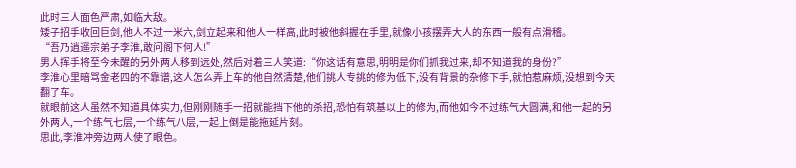此时三人面色严肃,如临大敌。
矮子招手收回巨剑,他人不过一米六,剑立起来和他人一样高,此时被他斜握在手里,就像小孩摆弄大人的东西一般有点滑稽。
“吾乃逍遥宗弟子李淮,敢问阁下何人!”
男人挥手将至今未醒的另外两人移到远处,然后对着三人笑道:“你这话有意思,明明是你们抓我过来,却不知道我的身份?”
李淮心里暗骂金老四的不靠谱,这人怎么弄上车的他自然清楚,他们挑人专挑的修为低下,没有背景的杂修下手,就怕惹麻烦,没想到今天翻了车。
就眼前这人虽然不知道具体实力,但刚刚随手一招就能挡下他的杀招,恐怕有筑基以上的修为,而他如今不过练气大圆满,和他一起的另外两人,一个练气七层,一个练气八层,一起上倒是能拖延片刻。
思此,李淮冲旁边两人使了眼色。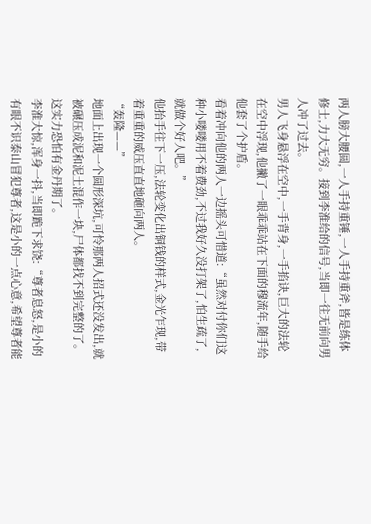两人膀大腰圆,一人手持重锤,一人手持重斧,皆是练体修士,力大无穷。接到李淮给的信号,当即一往无前向男人冲了过去。
男人飞身悬浮在空中,一手背身,一手掐诀,巨大的法轮在空中浮现,他撇了一眼乖乖站在下面的穆流年,随手给他套了个护盾。
看着冲向他的两人一边摇头可惜道:“虽然对付你们这种小喽喽用不着费劲,不过我好久没打架了,怕生疏了,就做个好人吧。”
他抬手往下一压,法轮变化出铜钱的样式,金光乍现,带着重重的威压直直地砸向两人。
“轰隆——”
地面上出现一个圆形深坑,可怜那两人招式还没发出,就被碾压成泥和泥土混作一块,尸体都找不到完整的了。
这实力恐怕有金丹期了。
李淮大惊,浑身一抖,当即跪下求饶:“尊者息怒,是小的有眼不识泰山冒犯尊者,这是小的一点心意,希望尊者能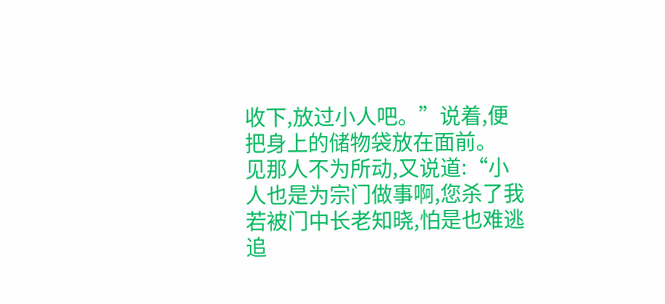收下,放过小人吧。”说着,便把身上的储物袋放在面前。
见那人不为所动,又说道:“小人也是为宗门做事啊,您杀了我若被门中长老知晓,怕是也难逃追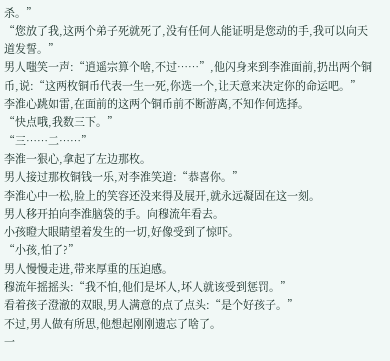杀。”
“您放了我,这两个弟子死就死了,没有任何人能证明是您动的手,我可以向天道发誓。”
男人嗤笑一声:“逍遥宗算个啥,不过……”,他闪身来到李淮面前,扔出两个铜币,说:“这两枚铜币代表一生一死,你选一个,让天意来决定你的命运吧。”
李淮心跳如雷,在面前的这两个铜币前不断游离,不知作何选择。
“快点哦,我数三下。”
“三……二……”
李淮一狠心,拿起了左边那枚。
男人接过那枚铜钱一乐,对李淮笑道:“恭喜你。”
李淮心中一松,脸上的笑容还没来得及展开,就永远凝固在这一刻。
男人移开拍向李淮脑袋的手。向穆流年看去。
小孩瞪大眼睛望着发生的一切,好像受到了惊吓。
“小孩,怕了?”
男人慢慢走进,带来厚重的压迫感。
穆流年摇摇头:“我不怕,他们是坏人,坏人就该受到惩罚。”
看着孩子澄澈的双眼,男人满意的点了点头:“是个好孩子。”
不过,男人做有所思,他想起刚刚遗忘了啥了。
一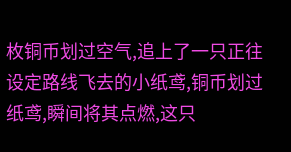枚铜币划过空气,追上了一只正往设定路线飞去的小纸鸢,铜币划过纸鸢,瞬间将其点燃,这只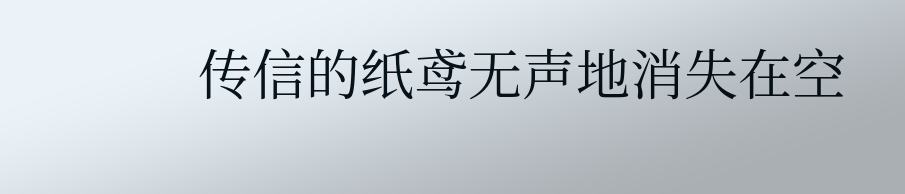传信的纸鸢无声地消失在空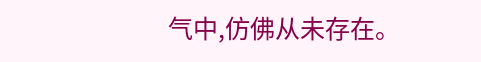气中,仿佛从未存在。